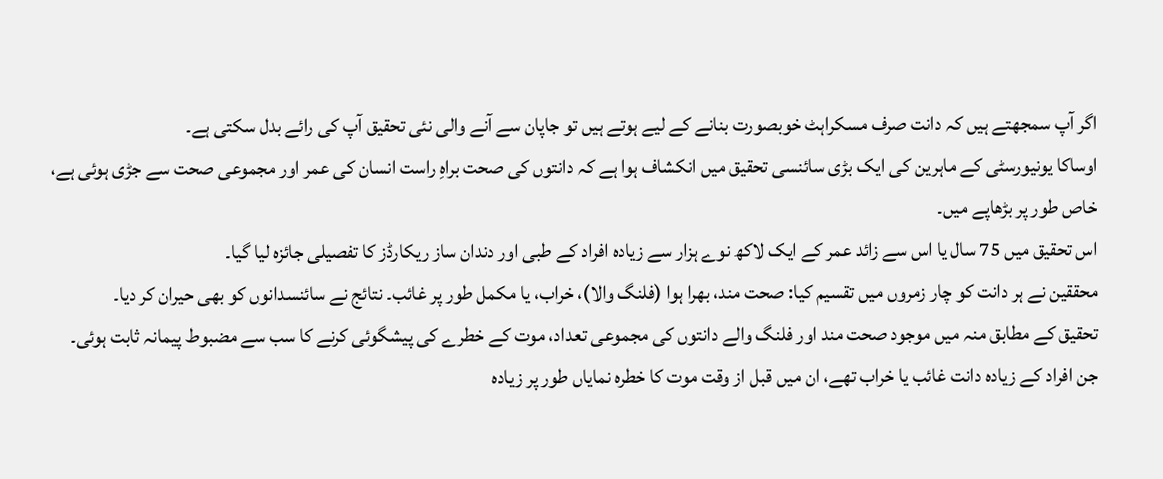اگر آپ سمجھتے ہیں کہ دانت صرف مسکراہٹ خوبصورت بنانے کے لیے ہوتے ہیں تو جاپان سے آنے والی نئی تحقیق آپ کی رائے بدل سکتی ہے۔
اوساكا یونیورسٹی کے ماہرین کی ایک بڑی سائنسی تحقیق میں انکشاف ہوا ہے کہ دانتوں کی صحت براہِ راست انسان کی عمر اور مجموعی صحت سے جڑی ہوئی ہے، خاص طور پر بڑھاپے میں۔
اس تحقیق میں 75 سال یا اس سے زائد عمر کے ایک لاکھ نوے ہزار سے زیادہ افراد کے طبی اور دندان ساز ریکارڈز کا تفصیلی جائزہ لیا گیا۔
محققین نے ہر دانت کو چار زمروں میں تقسیم کیا: صحت مند، بھرا ہوا (فلنگ والا)، خراب، یا مکمل طور پر غائب۔ نتائج نے سائنسدانوں کو بھی حیران کر دیا۔
تحقیق کے مطابق منہ میں موجود صحت مند اور فلنگ والے دانتوں کی مجموعی تعداد، موت کے خطرے کی پیشگوئی کرنے کا سب سے مضبوط پیمانہ ثابت ہوئی۔
جن افراد کے زیادہ دانت غائب یا خراب تھے، ان میں قبل از وقت موت کا خطرہ نمایاں طور پر زیادہ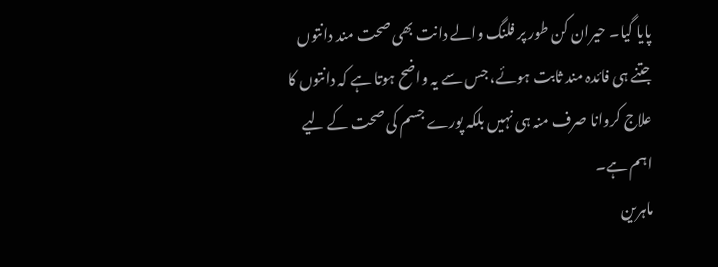پایا گیا۔ حیران کن طور پر فلنگ والے دانت بھی صحت مند دانتوں جتنے ہی فائدہ مند ثابت ہوئے، جس سے یہ واضح ہوتا ہے کہ دانتوں کا علاج کروانا صرف منہ ہی نہیں بلکہ پورے جسم کی صحت کے لیے اہم ہے۔
ماہرین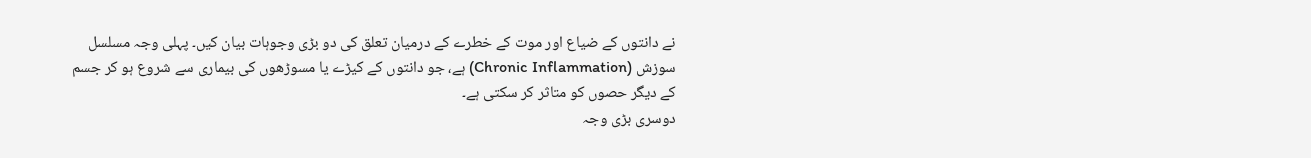نے دانتوں کے ضیاع اور موت کے خطرے کے درمیان تعلق کی دو بڑی وجوہات بیان کیں۔ پہلی وجہ مسلسل سوزش (Chronic Inflammation) ہے، جو دانتوں کے کیڑے یا مسوڑھوں کی بیماری سے شروع ہو کر جسم کے دیگر حصوں کو متاثر کر سکتی ہے۔
دوسری بڑی وجہ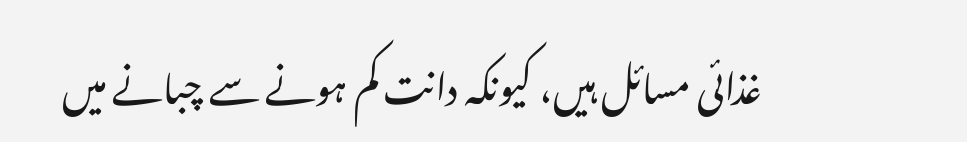غذائی مسائل ہیں، کیونکہ دانت کم ہونے سے چبانے میں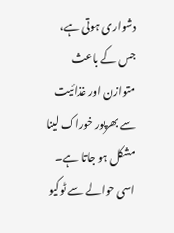دشواری ہوتی ہے، جس کے باعث متوازن اور غذائیت سے بھرپور خوراک لینا مشکل ہو جاتا ہے۔
اسی حوالے سے ٹوکیو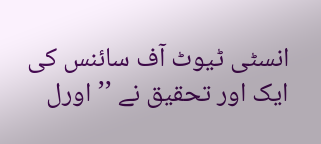انسٹی ٹیوٹ آف سائنس کی ایک اور تحقیق نے ’’اورل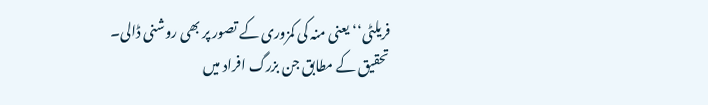فریلٹی‘‘ یعنی منہ کی کمزوری کے تصور پر بھی روشنی ڈالی۔
تحقیق کے مطابق جن بزرگ افراد میں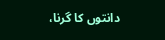دانتوں کا گرنا،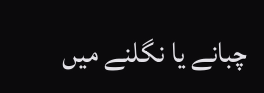چبانے یا نگلنے میں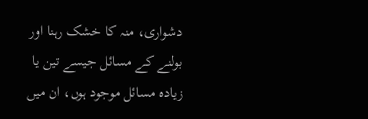دشواری، منہ کا خشک رہنا اور بولنے کے مسائل جیسے تین یا زیادہ مسائل موجود ہوں، ان میں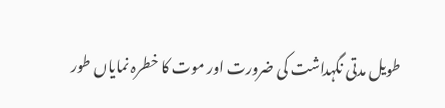طویل مدتی نگہداشت کی ضرورت اور موت کا خطرہ نمایاں طور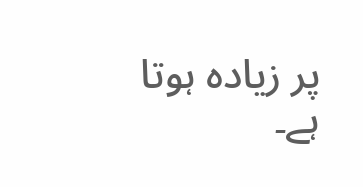پر زیادہ ہوتا ہے۔